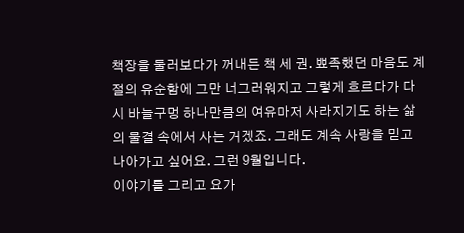책장을 둘러보다가 꺼내든 책 세 권. 뾰족했던 마음도 계절의 유순함에 그만 너그러워지고 그렇게 흐르다가 다시 바늘구멍 하나만큼의 여유마저 사라지기도 하는 삶의 물결 속에서 사는 거겠죠. 그래도 계속 사랑을 믿고 나아가고 싶어요. 그런 9월입니다.
이야기를 그리고 요가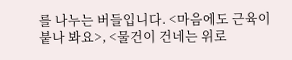를 나누는 버들입니다. <마음에도 근육이 붙나 봐요>, <물건이 건네는 위로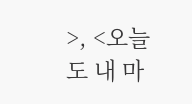>, <오늘도 내 마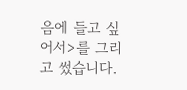음에 들고 싶어서>를 그리고 썼습니다.